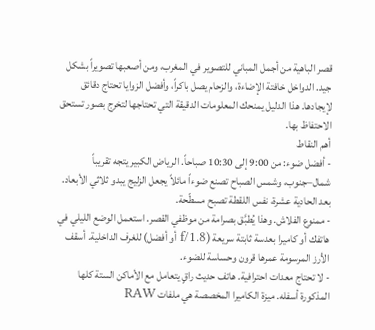قصر الباهية من أجمل المباني للتصوير في المغرب، ومن أصعبها تصويراً بشكل جيد. الدواخل خافتة الإضاءة، والزحام يصل باكراً، وأفضل الزوايا تحتاج دقائق لإيجادها. هذا الدليل يمنحك المعلومات الدقيقة التي تحتاجها لتخرج بصور تستحق الاحتفاظ بها.
أهم النقاط
- أفضل ضوء: من 9:00 إلى 10:30 صباحاً. الرياض الكبير يتجه تقريباً شمال–جنوب، وشمس الصباح تصنع ضوءاً مائلاً يجعل الزليج يبدو ثلاثي الأبعاد. بعد الحادية عشرة، نفس اللقطة تصبح مسطّحة.
- ممنوع الفلاش. وهذا يُطبَّق بصرامة من موظفي القصر. استعمل الوضع الليلي في هاتفك أو كاميرا بعدسة ثابتة سريعة (f/1.8 أو أفضل) للغرف الداخلية. أسقف الأرز المرسومة عمرها قرون وحساسة للضوء.
- لا تحتاج معدات احترافية. هاتف حديث راقٍ يتعامل مع الأماكن الستة كلها المذكورة أسفله. ميزة الكاميرا المخصصة هي ملفات RAW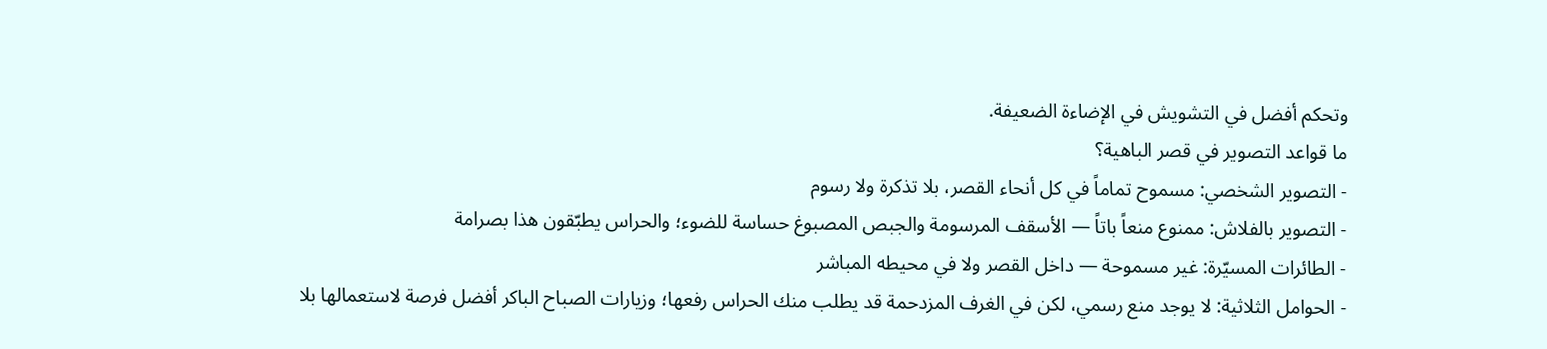وتحكم أفضل في التشويش في الإضاءة الضعيفة.
ما قواعد التصوير في قصر الباهية؟
- التصوير الشخصي: مسموح تماماً في كل أنحاء القصر، بلا تذكرة ولا رسوم
- التصوير بالفلاش: ممنوع منعاً باتاً — الأسقف المرسومة والجبص المصبوغ حساسة للضوء؛ والحراس يطبّقون هذا بصرامة
- الطائرات المسيّرة: غير مسموحة — داخل القصر ولا في محيطه المباشر
- الحوامل الثلاثية: لا يوجد منع رسمي، لكن في الغرف المزدحمة قد يطلب منك الحراس رفعها؛ وزيارات الصباح الباكر أفضل فرصة لاستعمالها بلا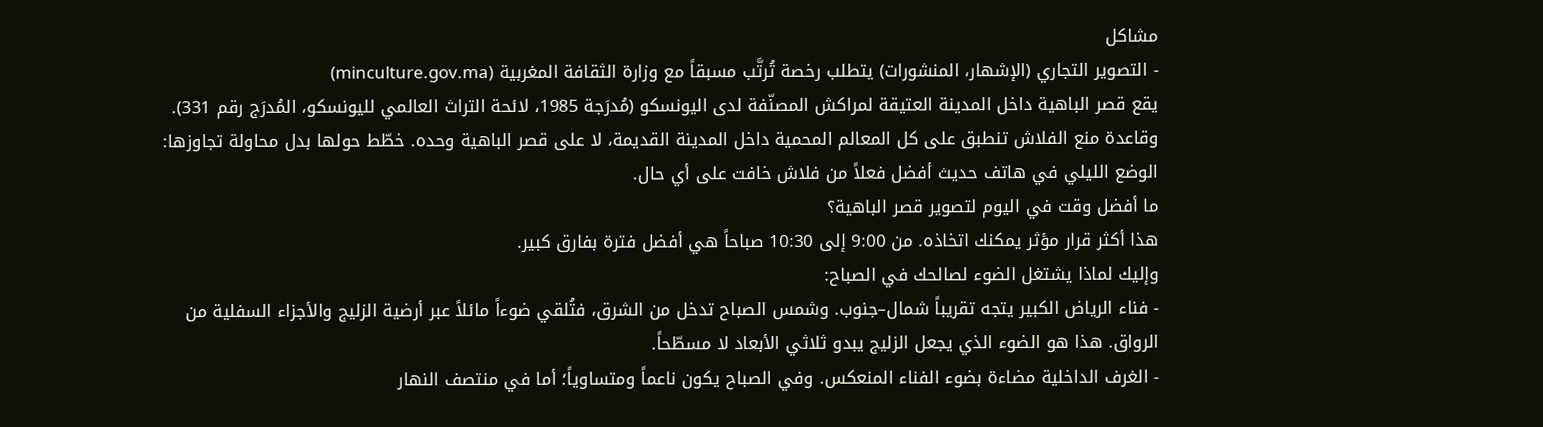مشاكل
- التصوير التجاري (الإشهار، المنشورات) يتطلب رخصة تُرتَّب مسبقاً مع وزارة الثقافة المغربية (minculture.gov.ma)
يقع قصر الباهية داخل المدينة العتيقة لمراكش المصنّفة لدى اليونسكو (مُدرَجة 1985، لائحة التراث العالمي لليونسكو، المُدرَج رقم 331). وقاعدة منع الفلاش تنطبق على كل المعالم المحمية داخل المدينة القديمة، لا على قصر الباهية وحده. خطّط حولها بدل محاولة تجاوزها: الوضع الليلي في هاتف حديث أفضل فعلاً من فلاش خافت على أي حال.
ما أفضل وقت في اليوم لتصوير قصر الباهية؟
هذا أكثر قرار مؤثر يمكنك اتخاذه. من 9:00 إلى 10:30 صباحاً هي أفضل فترة بفارق كبير.
وإليك لماذا يشتغل الضوء لصالحك في الصباح:
- فناء الرياض الكبير يتجه تقريباً شمال–جنوب. وشمس الصباح تدخل من الشرق، فتُلقي ضوءاً مائلاً عبر أرضية الزليج والأجزاء السفلية من الرواق. هذا هو الضوء الذي يجعل الزليج يبدو ثلاثي الأبعاد لا مسطّحاً.
- الغرف الداخلية مضاءة بضوء الفناء المنعكس. وفي الصباح يكون ناعماً ومتساوياً؛ أما في منتصف النهار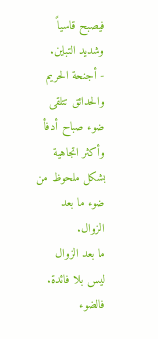فيصبح قاسياً وشديد التباين.
- أجنحة الحريم والحدائق تتلقى ضوء صباح أدفأ وأكثر اتجاهية بشكل ملحوظ من ضوء ما بعد الزوال.
ما بعد الزوال ليس بلا فائدة. فالضوء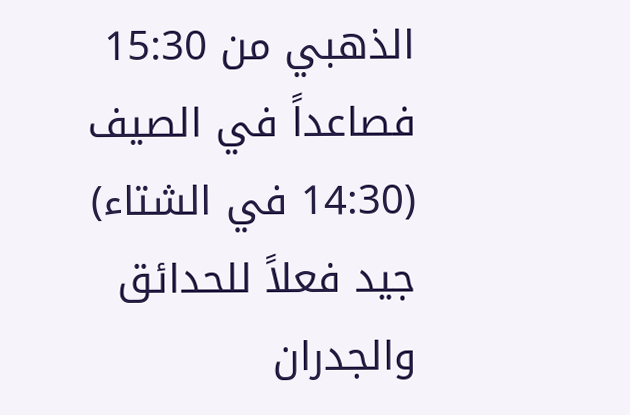الذهبي من 15:30 فصاعداً في الصيف (14:30 في الشتاء) جيد فعلاً للحدائق والجدران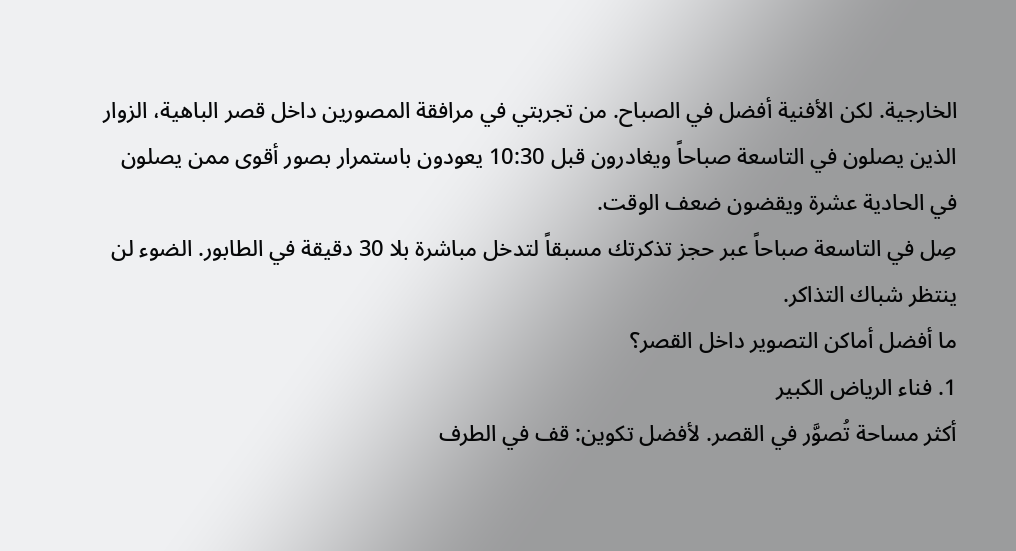الخارجية. لكن الأفنية أفضل في الصباح. من تجربتي في مرافقة المصورين داخل قصر الباهية، الزوار الذين يصلون في التاسعة صباحاً ويغادرون قبل 10:30 يعودون باستمرار بصور أقوى ممن يصلون في الحادية عشرة ويقضون ضعف الوقت.
صِل في التاسعة صباحاً عبر حجز تذكرتك مسبقاً لتدخل مباشرة بلا 30 دقيقة في الطابور. الضوء لن ينتظر شباك التذاكر.
ما أفضل أماكن التصوير داخل القصر؟
1. فناء الرياض الكبير
أكثر مساحة تُصوَّر في القصر. لأفضل تكوين: قف في الطرف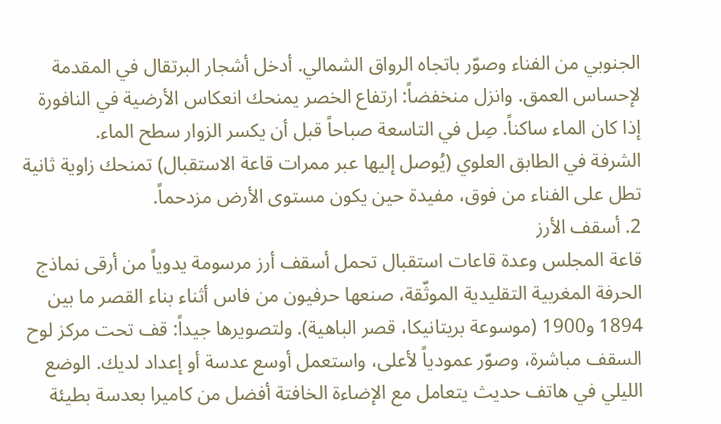الجنوبي من الفناء وصوّر باتجاه الرواق الشمالي. أدخل أشجار البرتقال في المقدمة لإحساس العمق. وانزل منخفضاً: ارتفاع الخصر يمنحك انعكاس الأرضية في النافورة إذا كان الماء ساكناً. صِل في التاسعة صباحاً قبل أن يكسر الزوار سطح الماء.
الشرفة في الطابق العلوي (يُوصل إليها عبر ممرات قاعة الاستقبال) تمنحك زاوية ثانية تطل على الفناء من فوق، مفيدة حين يكون مستوى الأرض مزدحماً.
2. أسقف الأرز
قاعة المجلس وعدة قاعات استقبال تحمل أسقف أرز مرسومة يدوياً من أرقى نماذج الحرفة المغربية التقليدية الموثّقة، صنعها حرفيون من فاس أثناء بناء القصر ما بين 1894 و1900 (موسوعة بريتانيكا، قصر الباهية). ولتصويرها جيداً: قف تحت مركز لوح السقف مباشرة، وصوّر عمودياً لأعلى، واستعمل أوسع عدسة أو إعداد لديك. الوضع الليلي في هاتف حديث يتعامل مع الإضاءة الخافتة أفضل من كاميرا بعدسة بطيئة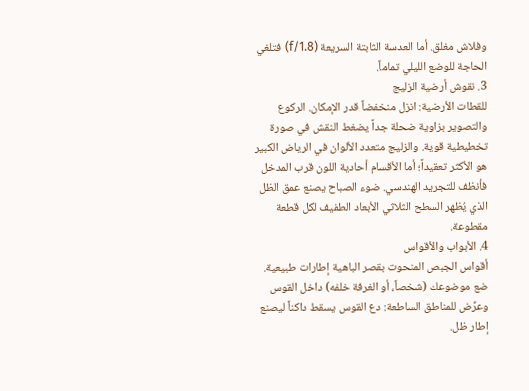وفلاش مغلق. أما العدسة الثابتة السريعة (f/1.8) فتلغي الحاجة للوضع الليلي تماماً.
3. نقوش أرضية الزليج
للقطات الأرضية: انزل منخفضاً قدر الإمكان. الركوع والتصوير بزاوية ضحلة جداً يضغط النقش في صورة تخطيطية قوية. والزليج متعدد الألوان في الرياض الكبير هو الأكثر تعقيداً؛ أما الأقسام أحادية اللون قرب المدخل فأنظف للتجريد الهندسي. ضوء الصباح يصنع عمق الظل الذي يُظهر السطح الثلاثي الأبعاد الطفيف لكل قطعة مقطوعة.
4. الأبواب والأقواس
أقواس الجبص المنحوت بقصر الباهية إطارات طبيعية. ضع موضوعك (شخصاً، أو الغرفة خلفه) داخل القوس وعرِّض للمناطق الساطعة: دع القوس يسقط داكناً ليصنع إطار ظل.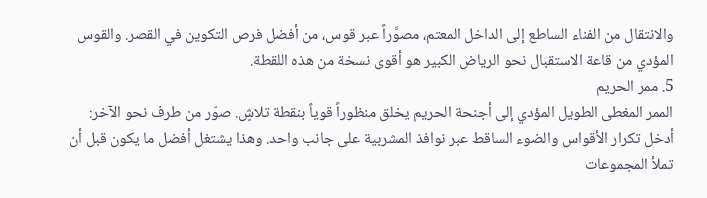والانتقال من الفناء الساطع إلى الداخل المعتم، مصوَّراً عبر قوس، من أفضل فرص التكوين في القصر. والقوس المؤدي من قاعة الاستقبال نحو الرياض الكبير هو أقوى نسخة من هذه اللقطة.
5. ممر الحريم
الممر المغطى الطويل المؤدي إلى أجنحة الحريم يخلق منظوراً قوياً بنقطة تلاشٍ. صوّر من طرف نحو الآخر: أدخل تكرار الأقواس والضوء الساقط عبر نوافذ المشربية على جانب واحد. وهذا يشتغل أفضل ما يكون قبل أن تملأ المجموعات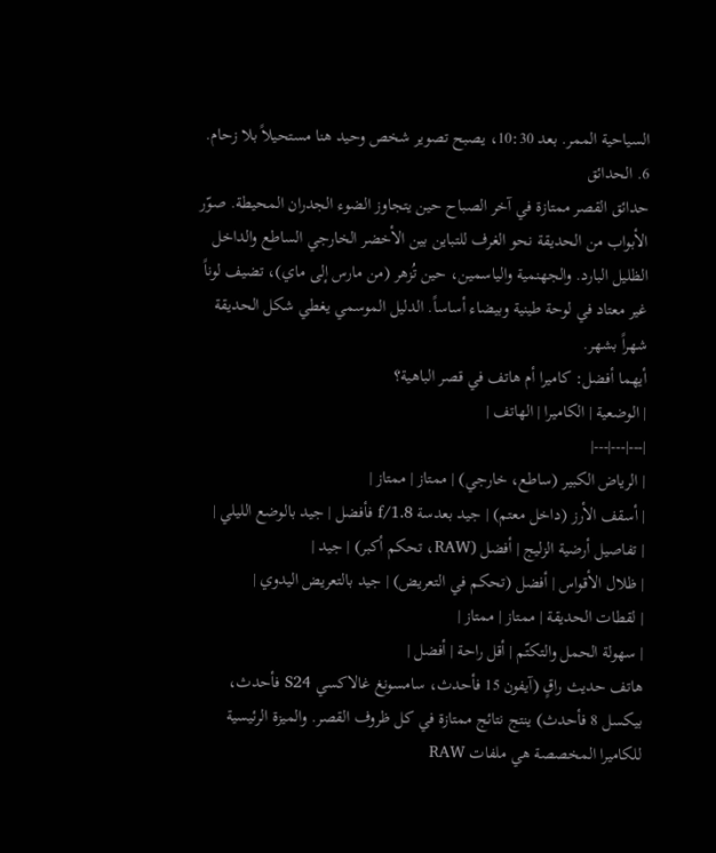السياحية الممر. بعد 10:30، يصبح تصوير شخص وحيد هنا مستحيلاً بلا زحام.
6. الحدائق
حدائق القصر ممتازة في آخر الصباح حين يتجاوز الضوء الجدران المحيطة. صوّر الأبواب من الحديقة نحو الغرف للتباين بين الأخضر الخارجي الساطع والداخل الظليل البارد. والجهنمية والياسمين، حين تُزهر (من مارس إلى ماي)، تضيف لوناً غير معتاد في لوحة طينية وبيضاء أساساً. الدليل الموسمي يغطي شكل الحديقة شهراً بشهر.
أيهما أفضل: كاميرا أم هاتف في قصر الباهية؟
| الوضعية | الكاميرا | الهاتف |
|---|---|---|
| الرياض الكبير (ساطع، خارجي) | ممتاز | ممتاز |
| أسقف الأرز (داخل معتم) | جيد بعدسة f/1.8 فأفضل | جيد بالوضع الليلي |
| تفاصيل أرضية الزليج | أفضل (RAW، تحكم أكبر) | جيد |
| ظلال الأقواس | أفضل (تحكم في التعريض) | جيد بالتعريض اليدوي |
| لقطات الحديقة | ممتاز | ممتاز |
| سهولة الحمل والتكتّم | أقل راحة | أفضل |
هاتف حديث راقٍ (آيفون 15 فأحدث، سامسونغ غالاكسي S24 فأحدث، بيكسل 8 فأحدث) ينتج نتائج ممتازة في كل ظروف القصر. والميزة الرئيسية للكاميرا المخصصة هي ملفات RAW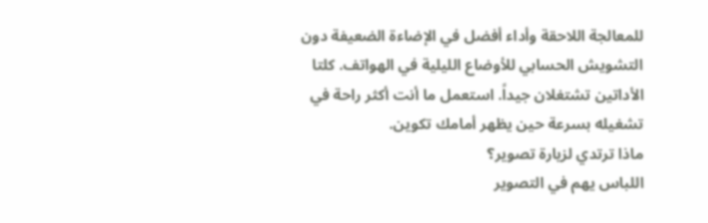للمعالجة اللاحقة وأداء أفضل في الإضاءة الضعيفة دون التشويش الحسابي للأوضاع الليلية في الهواتف. كلتا الأداتين تشتغلان جيداً. استعمل ما أنت أكثر راحة في تشغيله بسرعة حين يظهر أمامك تكوين.
ماذا ترتدي لزيارة تصوير؟
اللباس يهم في التصوير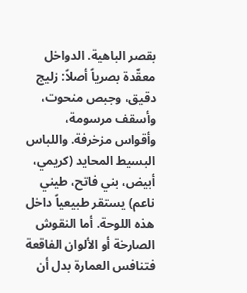بقصر الباهية. الدواخل معقّدة بصرياً أصلاً: زليج دقيق، وجبص منحوت، وأسقف مرسومة، وأقواس مزخرفة. واللباس البسيط المحايد (كريمي، أبيض، بني فاتح، طيني ناعم) يستقر طبيعياً داخل هذه اللوحة. أما النقوش الصارخة أو الألوان الفاقعة فتنافس العمارة بدل أن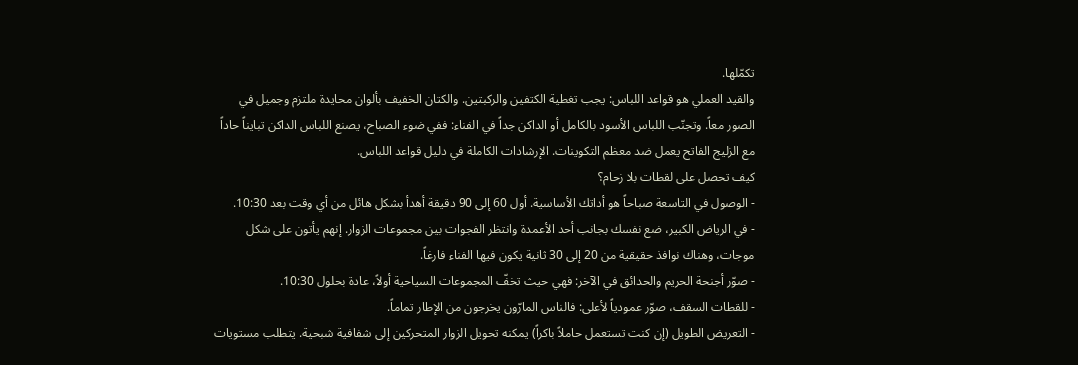تكمّلها.
والقيد العملي هو قواعد اللباس: يجب تغطية الكتفين والركبتين. والكتان الخفيف بألوان محايدة ملتزم وجميل في الصور معاً. وتجنّب اللباس الأسود بالكامل أو الداكن جداً في الفناء: ففي ضوء الصباح، يصنع اللباس الداكن تبايناً حاداً مع الزليج الفاتح يعمل ضد معظم التكوينات. الإرشادات الكاملة في دليل قواعد اللباس.
كيف تحصل على لقطات بلا زحام؟
- الوصول في التاسعة صباحاً هو أداتك الأساسية. أول 60 إلى 90 دقيقة أهدأ بشكل هائل من أي وقت بعد 10:30.
- في الرياض الكبير، ضع نفسك بجانب أحد الأعمدة وانتظر الفجوات بين مجموعات الزوار. إنهم يأتون على شكل موجات، وهناك نوافذ حقيقية من 20 إلى 30 ثانية يكون فيها الفناء فارغاً.
- صوّر أجنحة الحريم والحدائق في الآخر: فهي حيث تخفّ المجموعات السياحية أولاً، عادة بحلول 10:30.
- للقطات السقف، صوّر عمودياً لأعلى: فالناس المارّون يخرجون من الإطار تماماً.
- التعريض الطويل (إن كنت تستعمل حاملاً باكراً) يمكنه تحويل الزوار المتحركين إلى شفافية شبحية. يتطلب مستويات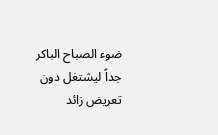ضوء الصباح الباكر جداً ليشتغل دون تعريض زائد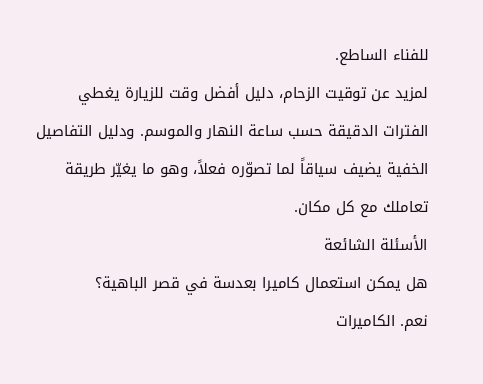للفناء الساطع.
لمزيد عن توقيت الزحام، دليل أفضل وقت للزيارة يغطي الفترات الدقيقة حسب ساعة النهار والموسم. ودليل التفاصيل الخفية يضيف سياقاً لما تصوّره فعلاً، وهو ما يغيّر طريقة تعاملك مع كل مكان.
الأسئلة الشائعة
هل يمكن استعمال كاميرا بعدسة في قصر الباهية؟
نعم. الكاميرات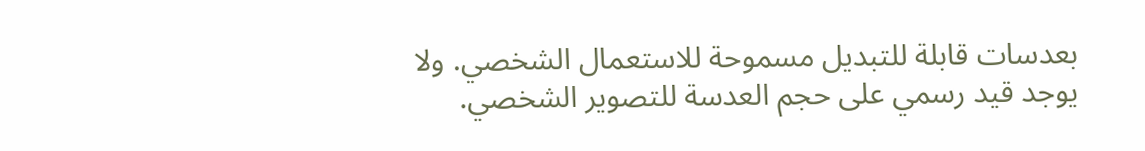بعدسات قابلة للتبديل مسموحة للاستعمال الشخصي. ولا يوجد قيد رسمي على حجم العدسة للتصوير الشخصي.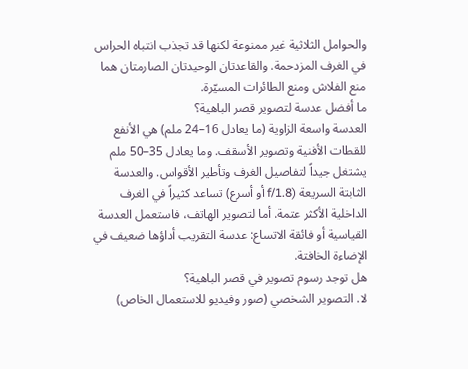والحوامل الثلاثية غير ممنوعة لكنها قد تجذب انتباه الحراس في الغرف المزدحمة. والقاعدتان الوحيدتان الصارمتان هما منع الفلاش ومنع الطائرات المسيّرة.
ما أفضل عدسة لتصوير قصر الباهية؟
العدسة واسعة الزاوية (ما يعادل 16–24 ملم) هي الأنفع للقطات الأفنية وتصوير الأسقف. وما يعادل 35–50 ملم يشتغل جيداً لتفاصيل الغرف وتأطير الأقواس. والعدسة الثابتة السريعة (f/1.8 أو أسرع) تساعد كثيراً في الغرف الداخلية الأكثر عتمة. أما لتصوير الهاتف، فاستعمل العدسة القياسية أو فائقة الاتساع: عدسة التقريب أداؤها ضعيف في الإضاءة الخافتة.
هل توجد رسوم تصوير في قصر الباهية؟
لا. التصوير الشخصي (صور وفيديو للاستعمال الخاص)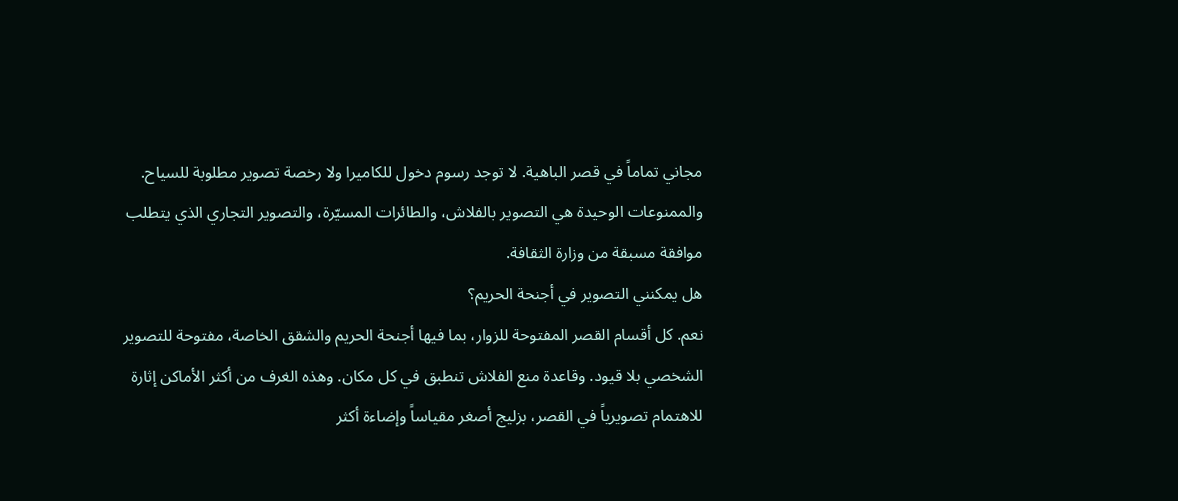مجاني تماماً في قصر الباهية. لا توجد رسوم دخول للكاميرا ولا رخصة تصوير مطلوبة للسياح. والممنوعات الوحيدة هي التصوير بالفلاش، والطائرات المسيّرة، والتصوير التجاري الذي يتطلب موافقة مسبقة من وزارة الثقافة.
هل يمكنني التصوير في أجنحة الحريم؟
نعم. كل أقسام القصر المفتوحة للزوار، بما فيها أجنحة الحريم والشقق الخاصة، مفتوحة للتصوير الشخصي بلا قيود. وقاعدة منع الفلاش تنطبق في كل مكان. وهذه الغرف من أكثر الأماكن إثارة للاهتمام تصويرياً في القصر، بزليج أصغر مقياساً وإضاءة أكثر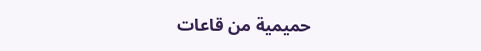حميمية من قاعات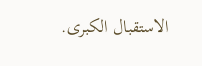الاستقبال الكبرى.